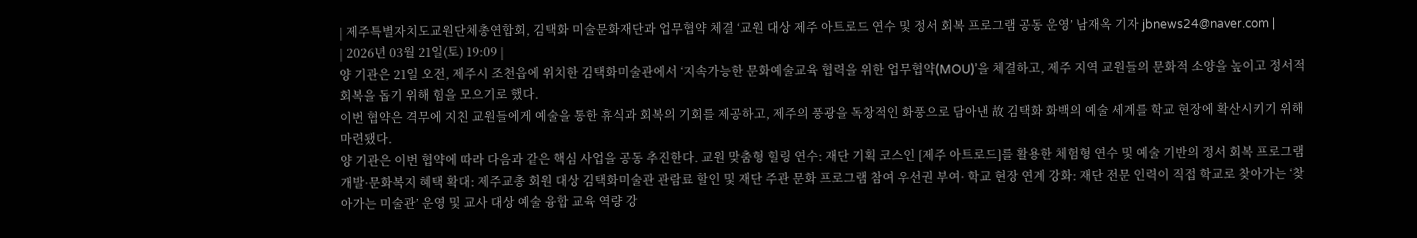| 제주특별자치도교원단체총연합회, 김택화 미술문화재단과 업무협약 체결 ‘교원 대상 제주 아트로드 연수 및 정서 회복 프로그램 공동 운영’ 남재옥 기자 jbnews24@naver.com |
| 2026년 03월 21일(토) 19:09 |
양 기관은 21일 오전, 제주시 조천읍에 위치한 김택화미술관에서 ‘지속가능한 문화예술교육 협력을 위한 업무협약(MOU)’을 체결하고, 제주 지역 교원들의 문화적 소양을 높이고 정서적 회복을 돕기 위해 힘을 모으기로 했다.
이번 협약은 격무에 지친 교원들에게 예술을 통한 휴식과 회복의 기회를 제공하고, 제주의 풍광을 독창적인 화풍으로 담아낸 故 김택화 화백의 예술 세계를 학교 현장에 확산시키기 위해 마련됐다.
양 기관은 이번 협약에 따라 다음과 같은 핵심 사업을 공동 추진한다. 교원 맞춤형 힐링 연수: 재단 기획 코스인 [제주 아트로드]를 활용한 체험형 연수 및 예술 기반의 정서 회복 프로그램 개발·문화복지 혜택 확대: 제주교총 회원 대상 김택화미술관 관람료 할인 및 재단 주관 문화 프로그램 참여 우선권 부여· 학교 현장 연계 강화: 재단 전문 인력이 직접 학교로 찾아가는 ‘찾아가는 미술관’ 운영 및 교사 대상 예술 융합 교육 역량 강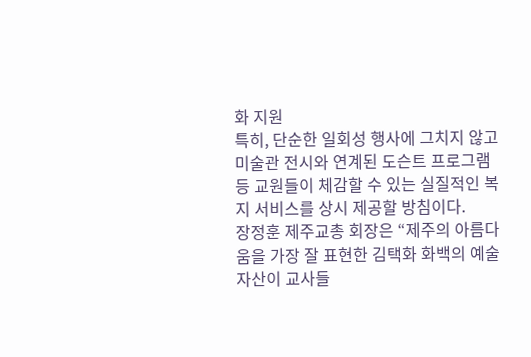화 지원
특히, 단순한 일회성 행사에 그치지 않고 미술관 전시와 연계된 도슨트 프로그램 등 교원들이 체감할 수 있는 실질적인 복지 서비스를 상시 제공할 방침이다.
장정훈 제주교총 회장은 “제주의 아름다움을 가장 잘 표현한 김택화 화백의 예술 자산이 교사들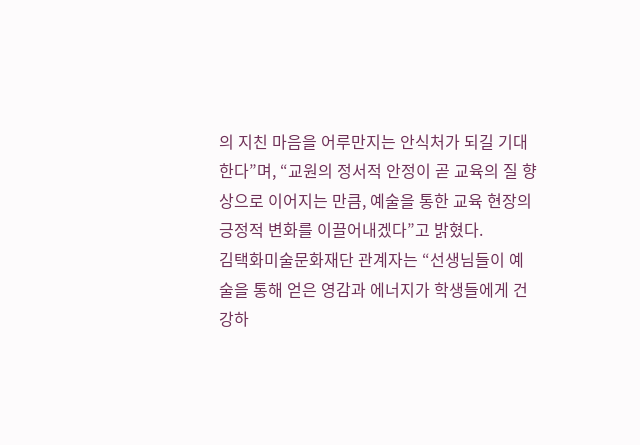의 지친 마음을 어루만지는 안식처가 되길 기대한다”며, “교원의 정서적 안정이 곧 교육의 질 향상으로 이어지는 만큼, 예술을 통한 교육 현장의 긍정적 변화를 이끌어내겠다”고 밝혔다.
김택화미술문화재단 관계자는 “선생님들이 예술을 통해 얻은 영감과 에너지가 학생들에게 건강하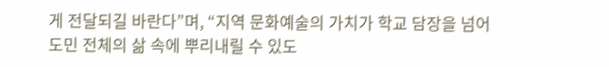게 전달되길 바란다”며, “지역 문화예술의 가치가 학교 담장을 넘어 도민 전체의 삶 속에 뿌리내릴 수 있도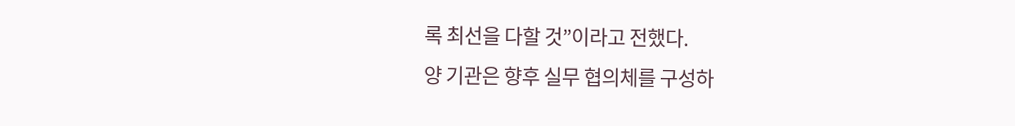록 최선을 다할 것”이라고 전했다.
양 기관은 향후 실무 협의체를 구성하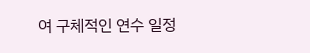여 구체적인 연수 일정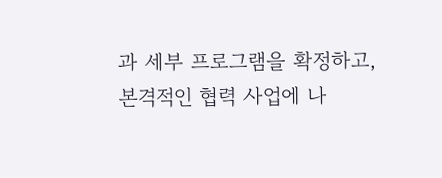과 세부 프로그램을 확정하고, 본격적인 협력 사업에 나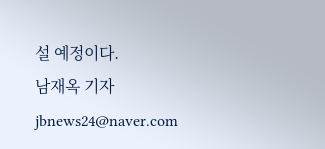설 예정이다.
남재옥 기자 jbnews24@naver.com